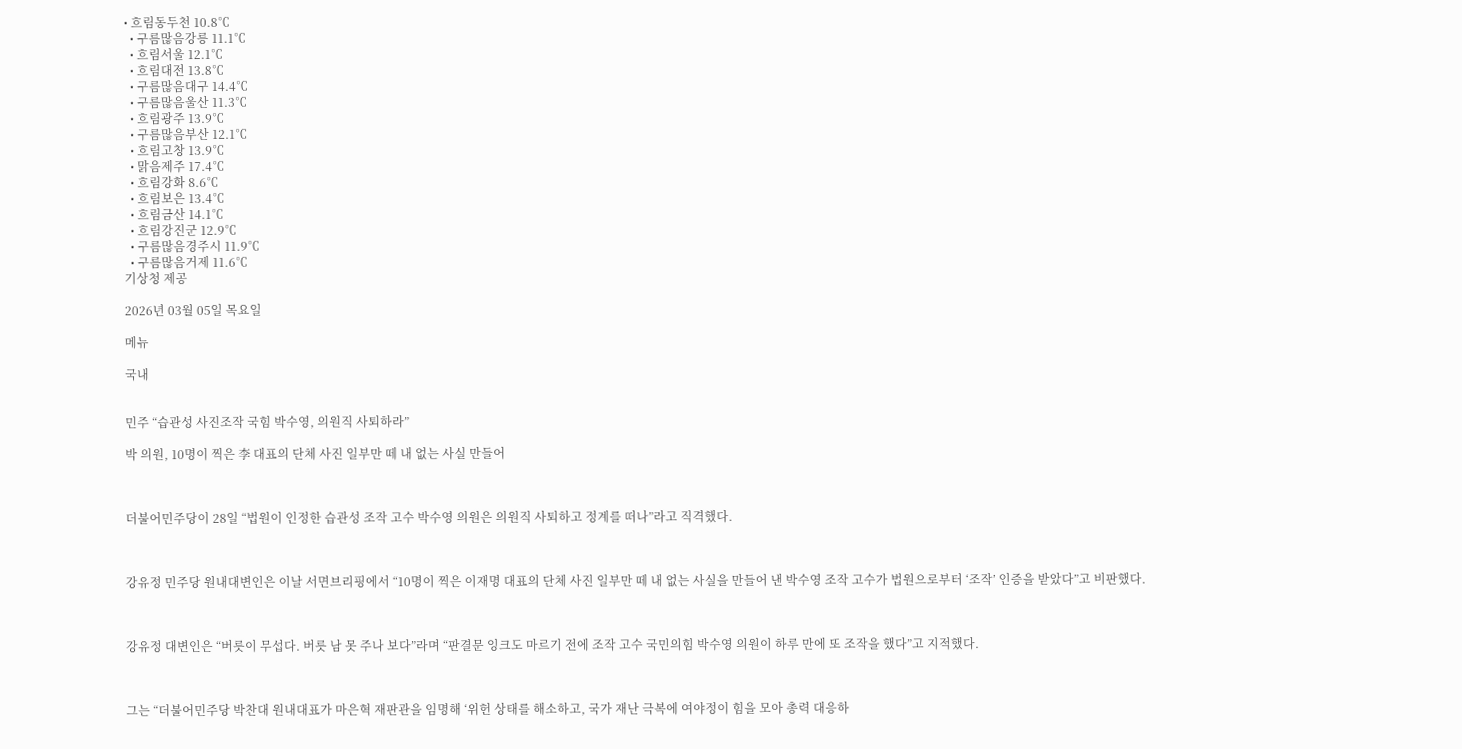• 흐림동두천 10.8℃
  • 구름많음강릉 11.1℃
  • 흐림서울 12.1℃
  • 흐림대전 13.8℃
  • 구름많음대구 14.4℃
  • 구름많음울산 11.3℃
  • 흐림광주 13.9℃
  • 구름많음부산 12.1℃
  • 흐림고창 13.9℃
  • 맑음제주 17.4℃
  • 흐림강화 8.6℃
  • 흐림보은 13.4℃
  • 흐림금산 14.1℃
  • 흐림강진군 12.9℃
  • 구름많음경주시 11.9℃
  • 구름많음거제 11.6℃
기상청 제공

2026년 03월 05일 목요일

메뉴

국내


민주 “습관성 사진조작 국힘 박수영, 의원직 사퇴하라”

박 의원, 10명이 찍은 李 대표의 단체 사진 일부만 떼 내 없는 사실 만들어



더불어민주당이 28일 “법원이 인정한 습관성 조작 고수 박수영 의원은 의원직 사퇴하고 정계를 떠나”라고 직격했다.



강유정 민주당 원내대변인은 이날 서면브리핑에서 “10명이 찍은 이재명 대표의 단체 사진 일부만 떼 내 없는 사실을 만들어 낸 박수영 조작 고수가 법원으로부터 ‘조작’ 인증을 받았다”고 비판했다.



강유정 대변인은 “버릇이 무섭다. 버릇 남 못 주나 보다”라며 “판결문 잉크도 마르기 전에 조작 고수 국민의힘 박수영 의원이 하루 만에 또 조작을 했다”고 지적했다.



그는 “더불어민주당 박찬대 원내대표가 마은혁 재판관을 임명해 ‘위헌 상태를 해소하고, 국가 재난 극복에 여야정이 힘을 모아 총력 대응하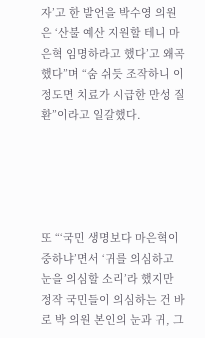자’고 한 발언을 박수영 의원은 ‘산불 예산 지원할 테니 마은혁 임명하라고 했다’고 왜곡했다”며 “숨 쉬듯 조작하니 이 정도면 치료가 시급한 만성 질환”이라고 일갈했다.





또 “‘국민 생명보다 마은혁이 중하냐’면서 ‘귀를 의심하고 눈을 의심할 소리’라 했지만 정작 국민들이 의심하는 건 바로 박 의원 본인의 눈과 귀, 그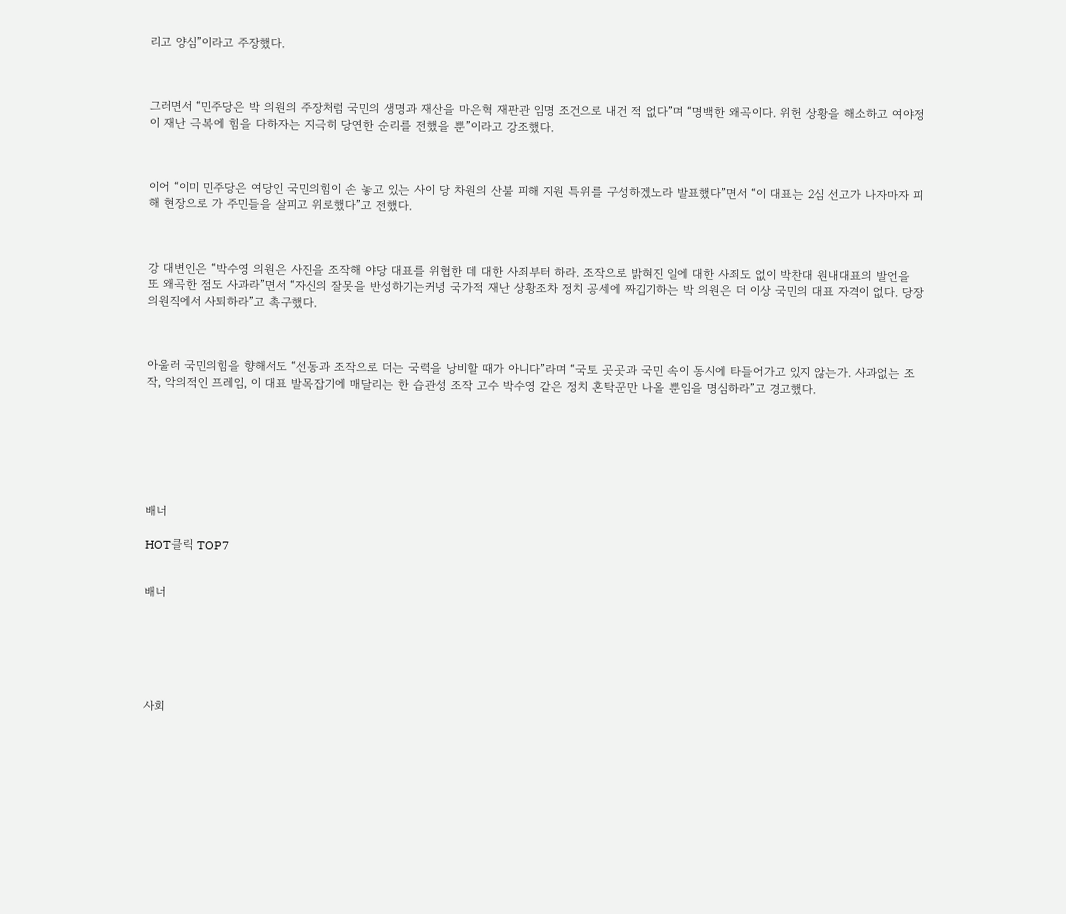리고 양심”이라고 주장했다.



그러면서 “민주당은 박 의원의 주장처럼 국민의 생명과 재산을 마은혁 재판관 임명 조건으로 내건 적 없다”며 “명백한 왜곡이다. 위헌 상황을 해소하고 여야정이 재난 극복에 힘을 다하자는 지극히 당연한 순리를 전했을 뿐”이라고 강조했다.



이어 “이미 민주당은 여당인 국민의힘이 손 놓고 있는 사이 당 차원의 산불 피해 지원 특위를 구성하겠노라 발표했다”면서 “이 대표는 2심 선고가 나자마자 피해 현장으로 가 주민들을 살피고 위로했다”고 전했다.



강 대변인은 “박수영 의원은 사진을 조작해 야당 대표를 위협한 데 대한 사죄부터 하라. 조작으로 밝혀진 일에 대한 사죄도 없이 박찬대 원내대표의 발언을 또 왜곡한 점도 사과라”면서 “자신의 잘못을 반성하기는커녕 국가적 재난 상황조차 정치 공세에 짜깁기하는 박 의원은 더 이상 국민의 대표 자격이 없다. 당장 의원직에서 사퇴하라”고 촉구했다.



아울러 국민의힘을 향해서도 “선동과 조작으로 더는 국력을 낭비할 때가 아니다”라며 “국토 곳곳과 국민 속이 동시에 타들어가고 있지 않는가. 사과없는 조작, 악의적인 프레임, 이 대표 발목잡기에 매달리는 한 습관성 조작 고수 박수영 같은 정치 혼탁꾼만 나올 뿐임을 명심하라”고 경고했다.







배너

HOT클릭 TOP7


배너






사회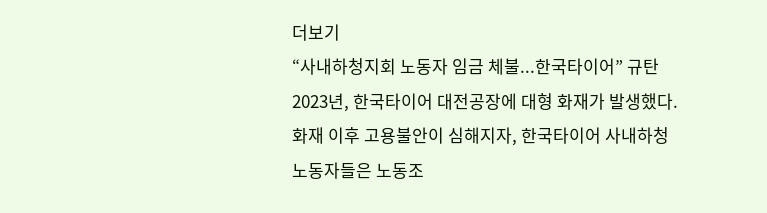더보기
“사내하청지회 노동자 임금 체불...한국타이어” 규탄
2023년, 한국타이어 대전공장에 대형 화재가 발생했다. 화재 이후 고용불안이 심해지자, 한국타이어 사내하청 노동자들은 노동조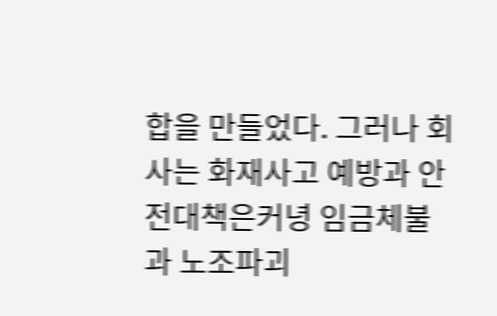합을 만들었다. 그러나 회사는 화재사고 예방과 안전대책은커녕 임금체불과 노조파괴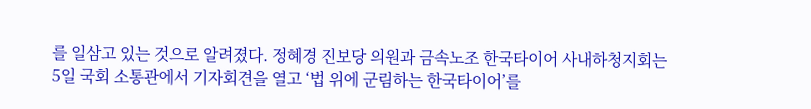를 일삼고 있는 것으로 알려졌다. 정혜경 진보당 의원과 금속노조 한국타이어 사내하청지회는 5일 국회 소통관에서 기자회견을 열고 ‘법 위에 군림하는 한국타이어’를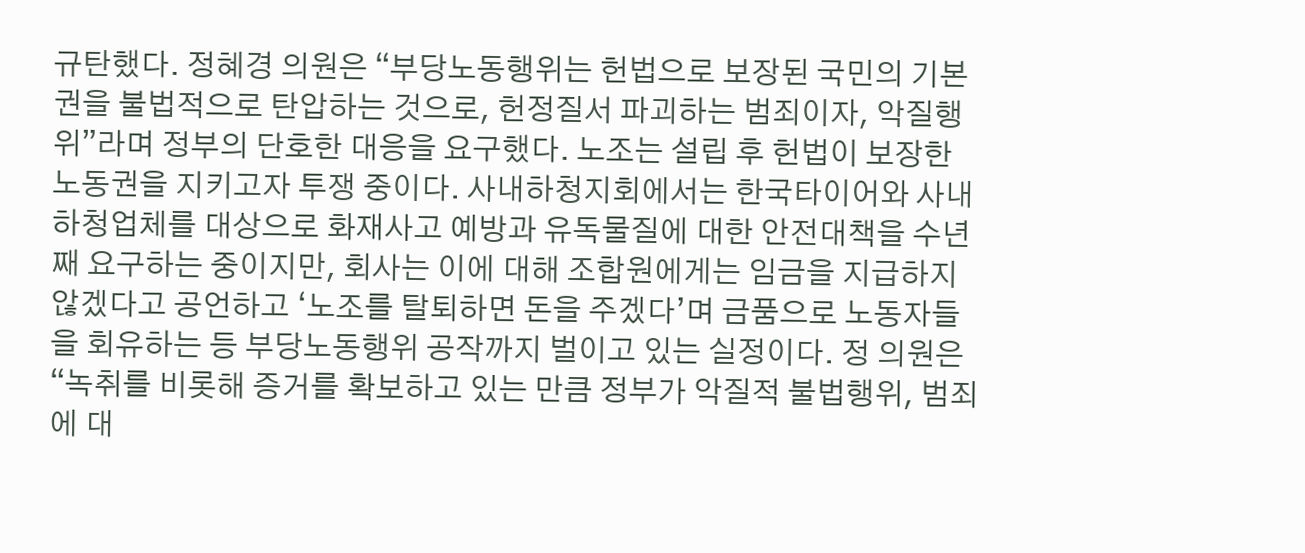규탄했다. 정혜경 의원은 “부당노동행위는 헌법으로 보장된 국민의 기본권을 불법적으로 탄압하는 것으로, 헌정질서 파괴하는 범죄이자, 악질행위”라며 정부의 단호한 대응을 요구했다. 노조는 설립 후 헌법이 보장한 노동권을 지키고자 투쟁 중이다. 사내하청지회에서는 한국타이어와 사내하청업체를 대상으로 화재사고 예방과 유독물질에 대한 안전대책을 수년째 요구하는 중이지만, 회사는 이에 대해 조합원에게는 임금을 지급하지 않겠다고 공언하고 ‘노조를 탈퇴하면 돈을 주겠다’며 금품으로 노동자들을 회유하는 등 부당노동행위 공작까지 벌이고 있는 실정이다. 정 의원은 “녹취를 비롯해 증거를 확보하고 있는 만큼 정부가 악질적 불법행위, 범죄에 대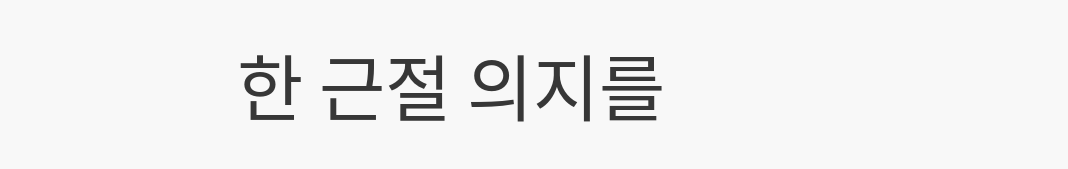한 근절 의지를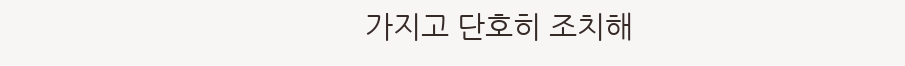가지고 단호히 조치해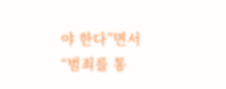야 한다”면서 “범죄를 통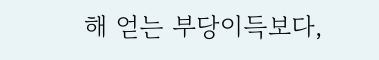해 얻는 부당이득보다,